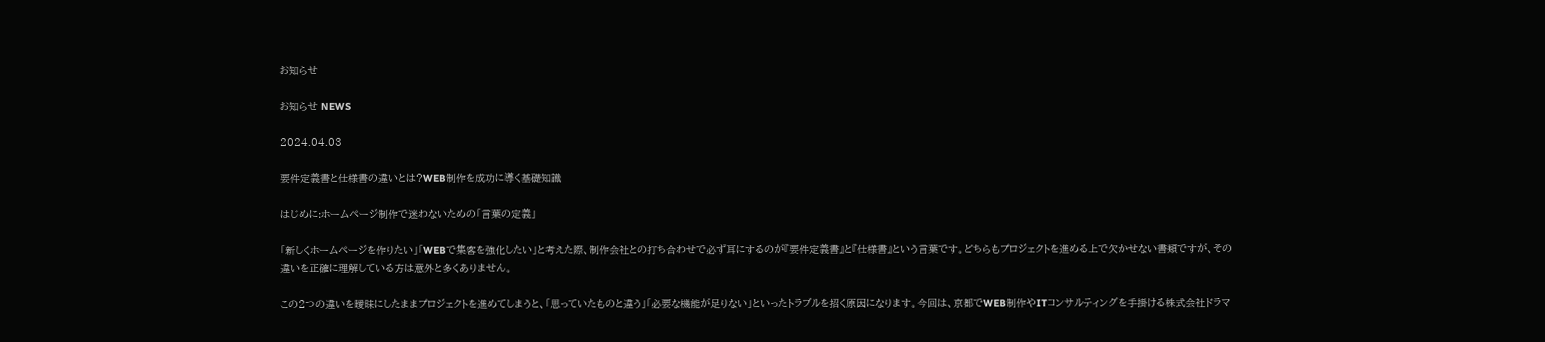お知らせ

お知らせ NEWS

2024.04.03

要件定義書と仕様書の違いとは?WEB制作を成功に導く基礎知識

はじめに:ホームページ制作で迷わないための「言葉の定義」

「新しくホームページを作りたい」「WEBで集客を強化したい」と考えた際、制作会社との打ち合わせで必ず耳にするのが『要件定義書』と『仕様書』という言葉です。どちらもプロジェクトを進める上で欠かせない書類ですが、その違いを正確に理解している方は意外と多くありません。

この2つの違いを曖昧にしたままプロジェクトを進めてしまうと、「思っていたものと違う」「必要な機能が足りない」といったトラブルを招く原因になります。今回は、京都でWEB制作やITコンサルティングを手掛ける株式会社ドラマ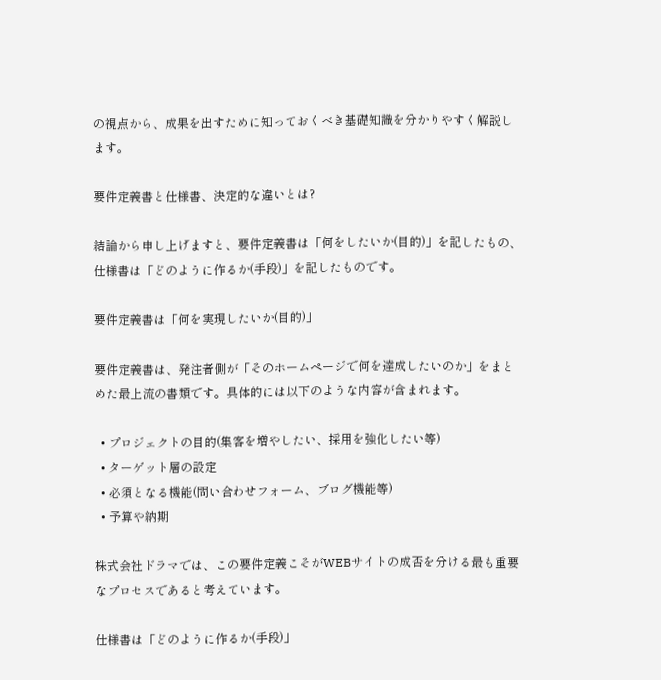の視点から、成果を出すために知っておくべき基礎知識を分かりやすく解説します。

要件定義書と仕様書、決定的な違いとは?

結論から申し上げますと、要件定義書は「何をしたいか(目的)」を記したもの、仕様書は「どのように作るか(手段)」を記したものです。

要件定義書は「何を実現したいか(目的)」

要件定義書は、発注者側が「そのホームページで何を達成したいのか」をまとめた最上流の書類です。具体的には以下のような内容が含まれます。

  • プロジェクトの目的(集客を増やしたい、採用を強化したい等)
  • ターゲット層の設定
  • 必須となる機能(問い合わせフォーム、ブログ機能等)
  • 予算や納期

株式会社ドラマでは、この要件定義こそがWEBサイトの成否を分ける最も重要なプロセスであると考えています。

仕様書は「どのように作るか(手段)」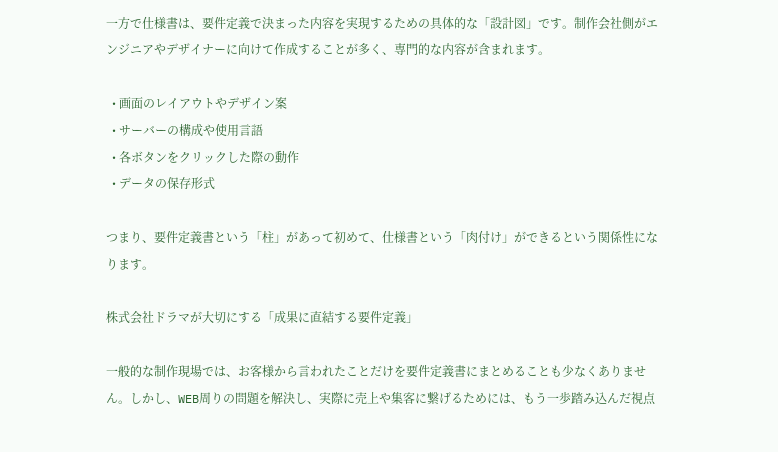一方で仕様書は、要件定義で決まった内容を実現するための具体的な「設計図」です。制作会社側がエンジニアやデザイナーに向けて作成することが多く、専門的な内容が含まれます。

  • 画面のレイアウトやデザイン案
  • サーバーの構成や使用言語
  • 各ボタンをクリックした際の動作
  • データの保存形式

つまり、要件定義書という「柱」があって初めて、仕様書という「肉付け」ができるという関係性になります。

株式会社ドラマが大切にする「成果に直結する要件定義」

一般的な制作現場では、お客様から言われたことだけを要件定義書にまとめることも少なくありません。しかし、WEB周りの問題を解決し、実際に売上や集客に繋げるためには、もう一歩踏み込んだ視点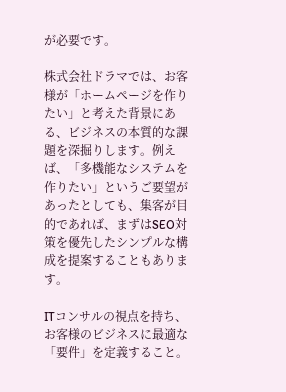が必要です。

株式会社ドラマでは、お客様が「ホームページを作りたい」と考えた背景にある、ビジネスの本質的な課題を深掘りします。例えば、「多機能なシステムを作りたい」というご要望があったとしても、集客が目的であれば、まずはSEO対策を優先したシンプルな構成を提案することもあります。

ITコンサルの視点を持ち、お客様のビジネスに最適な「要件」を定義すること。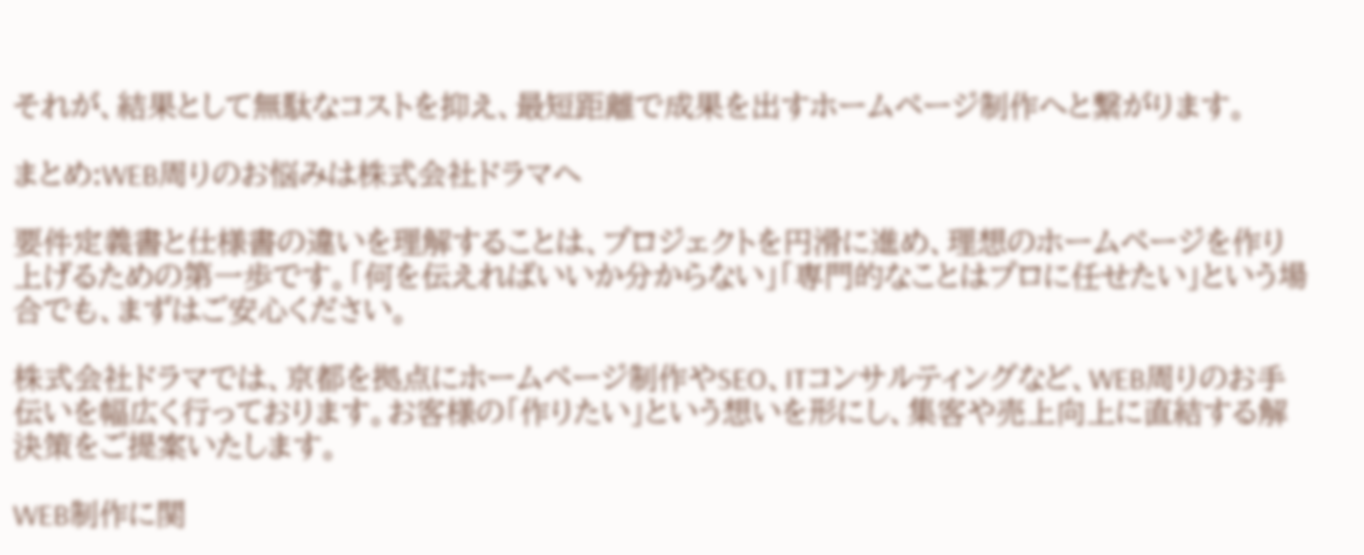それが、結果として無駄なコストを抑え、最短距離で成果を出すホームページ制作へと繋がります。

まとめ:WEB周りのお悩みは株式会社ドラマへ

要件定義書と仕様書の違いを理解することは、プロジェクトを円滑に進め、理想のホームページを作り上げるための第一歩です。「何を伝えればいいか分からない」「専門的なことはプロに任せたい」という場合でも、まずはご安心ください。

株式会社ドラマでは、京都を拠点にホームページ制作やSEO、ITコンサルティングなど、WEB周りのお手伝いを幅広く行っております。お客様の「作りたい」という想いを形にし、集客や売上向上に直結する解決策をご提案いたします。

WEB制作に関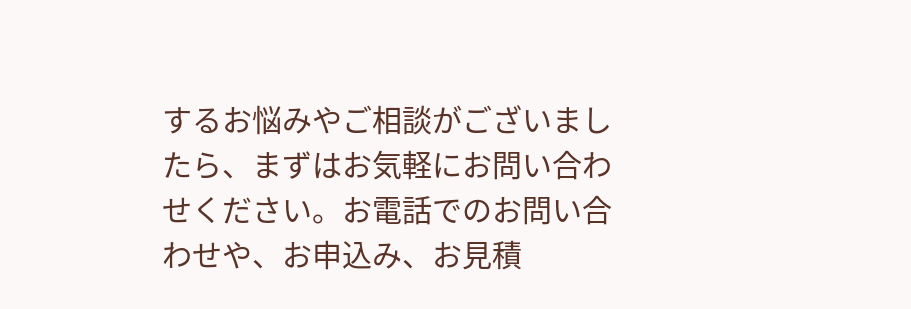するお悩みやご相談がございましたら、まずはお気軽にお問い合わせください。お電話でのお問い合わせや、お申込み、お見積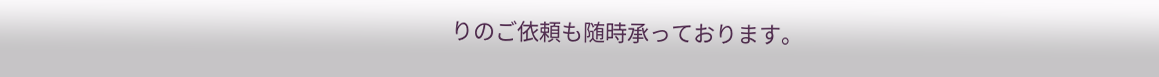りのご依頼も随時承っております。